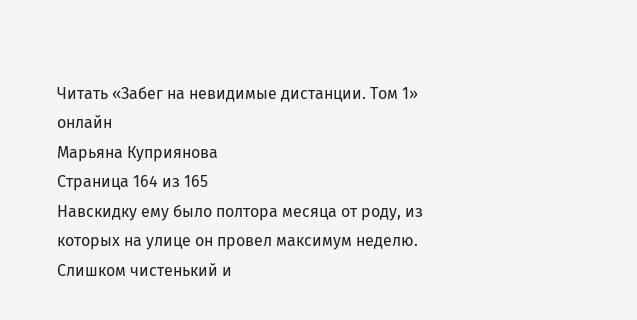Читать «Забег на невидимые дистанции. Том 1» онлайн
Марьяна Куприянова
Страница 164 из 165
Навскидку ему было полтора месяца от роду, из которых на улице он провел максимум неделю. Слишком чистенький и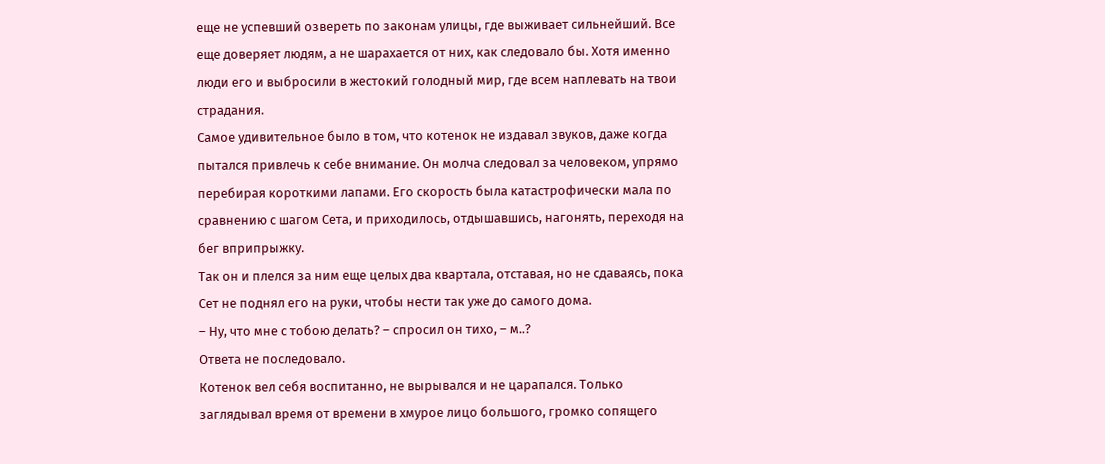еще не успевший озвереть по законам улицы, где выживает сильнейший. Все еще доверяет людям, а не шарахается от них, как следовало бы. Хотя именно люди его и выбросили в жестокий голодный мир, где всем наплевать на твои страдания.
Самое удивительное было в том, что котенок не издавал звуков, даже когда пытался привлечь к себе внимание. Он молча следовал за человеком, упрямо перебирая короткими лапами. Его скорость была катастрофически мала по сравнению с шагом Сета, и приходилось, отдышавшись, нагонять, переходя на бег вприпрыжку.
Так он и плелся за ним еще целых два квартала, отставая, но не сдаваясь, пока Сет не поднял его на руки, чтобы нести так уже до самого дома.
– Ну, что мне с тобою делать? – спросил он тихо, – м..?
Ответа не последовало.
Котенок вел себя воспитанно, не вырывался и не царапался. Только заглядывал время от времени в хмурое лицо большого, громко сопящего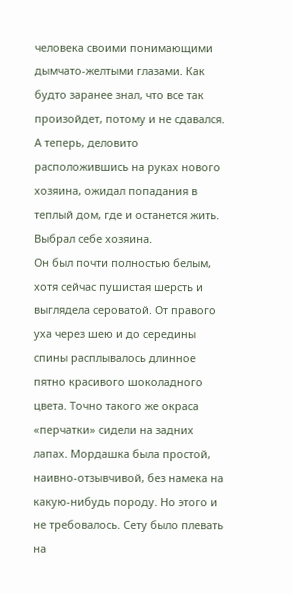человека своими понимающими дымчато-желтыми глазами. Как будто заранее знал, что все так произойдет, потому и не сдавался. А теперь, деловито расположившись на руках нового хозяина, ожидал попадания в теплый дом, где и останется жить.
Выбрал себе хозяина.
Он был почти полностью белым, хотя сейчас пушистая шерсть и выглядела сероватой. От правого уха через шею и до середины спины расплывалось длинное пятно красивого шоколадного цвета. Точно такого же окраса «перчатки» сидели на задних лапах. Мордашка была простой, наивно-отзывчивой, без намека на какую-нибудь породу. Но этого и не требовалось. Сету было плевать на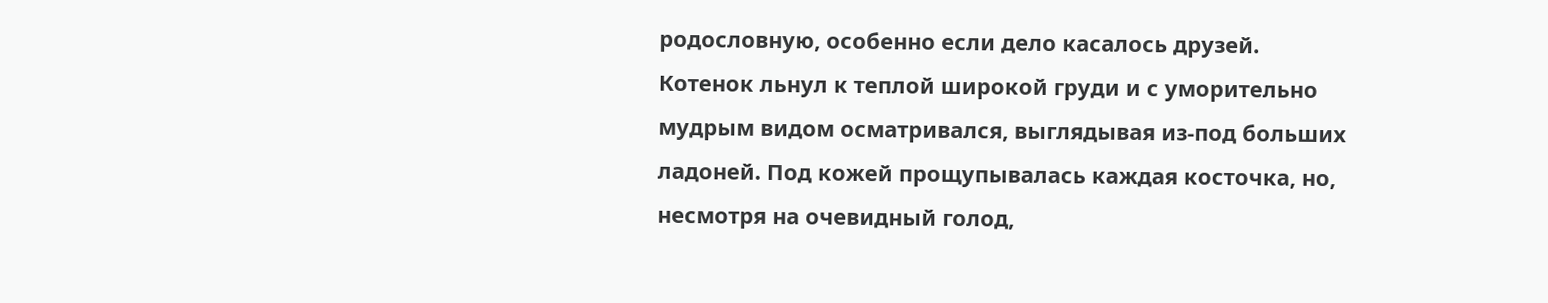родословную, особенно если дело касалось друзей.
Котенок льнул к теплой широкой груди и с уморительно мудрым видом осматривался, выглядывая из-под больших ладоней. Под кожей прощупывалась каждая косточка, но, несмотря на очевидный голод,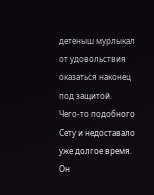детеныш мурлыкал от удовольствия оказаться наконец под защитой.
Чего-то подобного Сету и недоставало уже долгое время. Он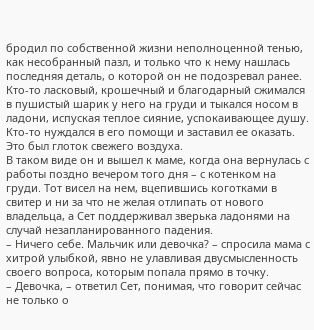бродил по собственной жизни неполноценной тенью, как несобранный пазл, и только что к нему нашлась последняя деталь, о которой он не подозревал ранее. Кто-то ласковый, крошечный и благодарный сжимался в пушистый шарик у него на груди и тыкался носом в ладони, испуская теплое сияние, успокаивающее душу. Кто-то нуждался в его помощи и заставил ее оказать. Это был глоток свежего воздуха.
В таком виде он и вышел к маме, когда она вернулась с работы поздно вечером того дня – с котенком на груди. Тот висел на нем, вцепившись коготками в свитер и ни за что не желая отлипать от нового владельца, а Сет поддерживал зверька ладонями на случай незапланированного падения.
– Ничего себе. Мальчик или девочка? – спросила мама с хитрой улыбкой, явно не улавливая двусмысленность своего вопроса, которым попала прямо в точку.
– Девочка, – ответил Сет, понимая, что говорит сейчас не только о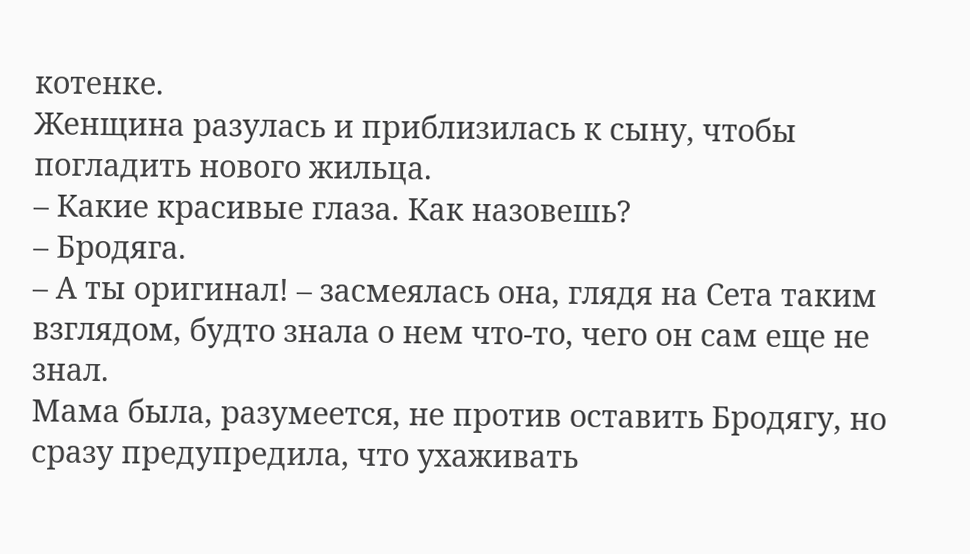котенке.
Женщина разулась и приблизилась к сыну, чтобы погладить нового жильца.
– Какие красивые глаза. Как назовешь?
– Бродяга.
– А ты оригинал! – засмеялась она, глядя на Сета таким взглядом, будто знала о нем что-то, чего он сам еще не знал.
Мама была, разумеется, не против оставить Бродягу, но сразу предупредила, что ухаживать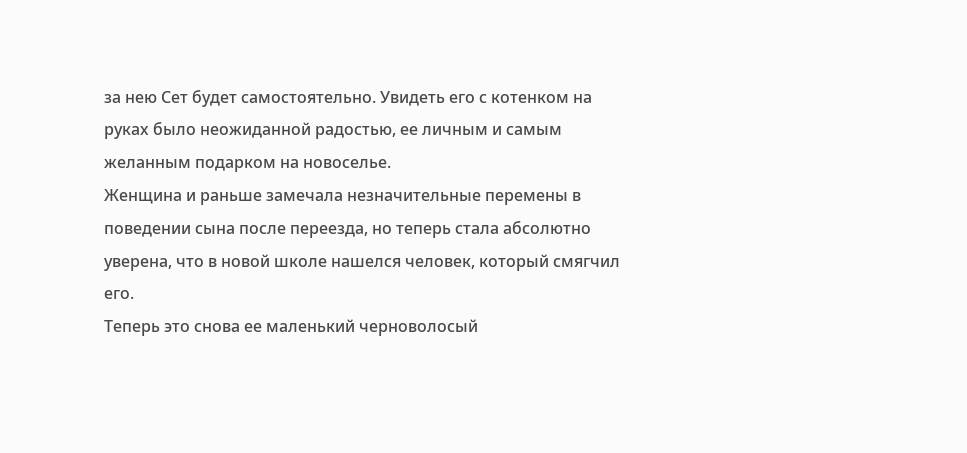за нею Сет будет самостоятельно. Увидеть его с котенком на руках было неожиданной радостью, ее личным и самым желанным подарком на новоселье.
Женщина и раньше замечала незначительные перемены в поведении сына после переезда, но теперь стала абсолютно уверена, что в новой школе нашелся человек, который смягчил его.
Теперь это снова ее маленький черноволосый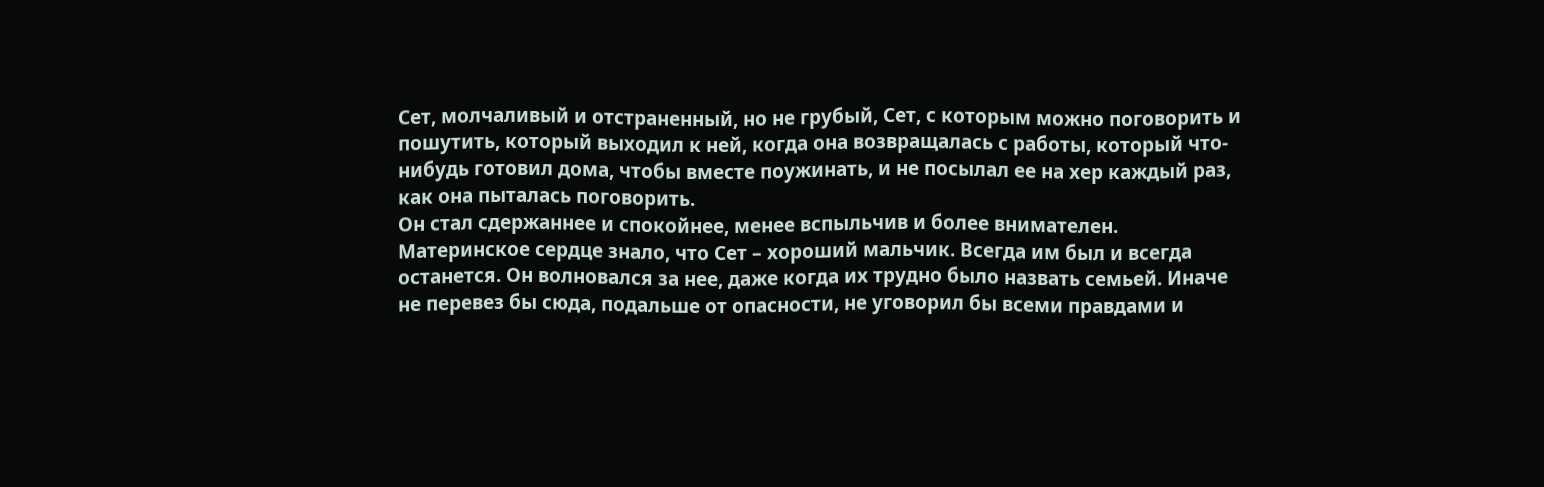Сет, молчаливый и отстраненный, но не грубый, Сет, с которым можно поговорить и пошутить, который выходил к ней, когда она возвращалась с работы, который что-нибудь готовил дома, чтобы вместе поужинать, и не посылал ее на хер каждый раз, как она пыталась поговорить.
Он стал сдержаннее и спокойнее, менее вспыльчив и более внимателен.
Материнское сердце знало, что Сет – хороший мальчик. Всегда им был и всегда останется. Он волновался за нее, даже когда их трудно было назвать семьей. Иначе не перевез бы сюда, подальше от опасности, не уговорил бы всеми правдами и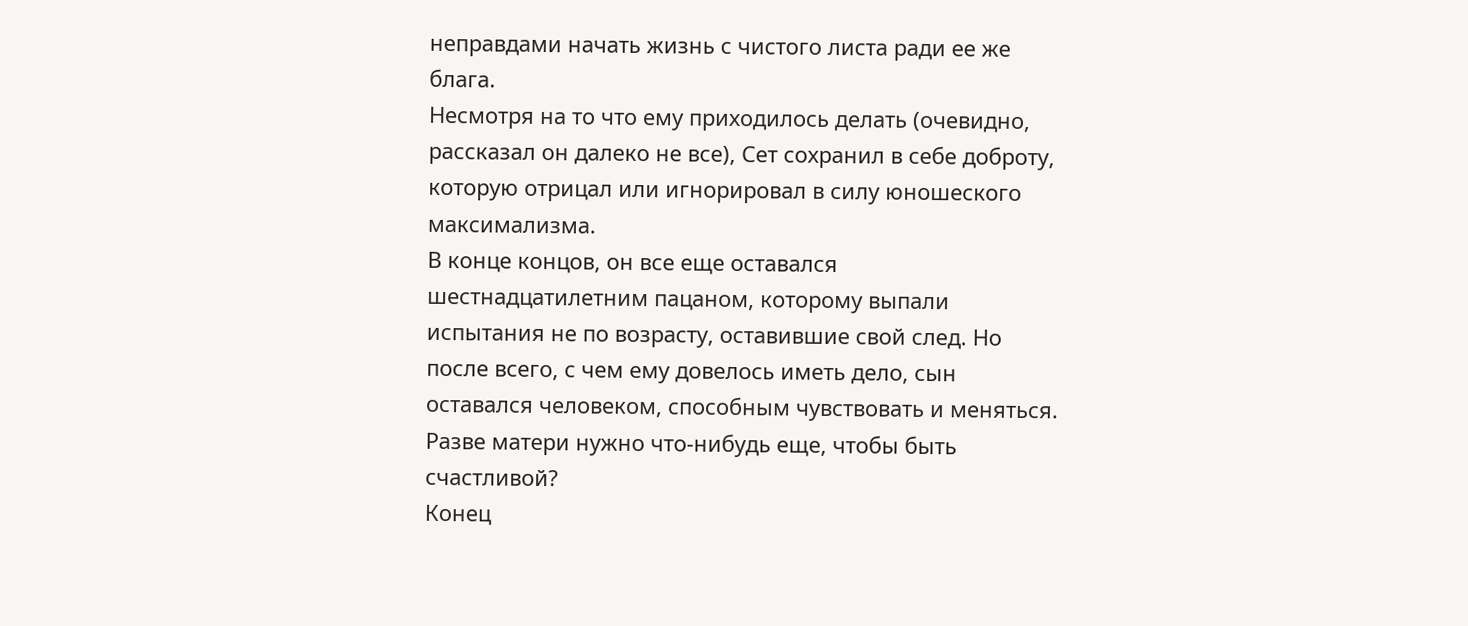неправдами начать жизнь с чистого листа ради ее же блага.
Несмотря на то что ему приходилось делать (очевидно, рассказал он далеко не все), Сет сохранил в себе доброту, которую отрицал или игнорировал в силу юношеского максимализма.
В конце концов, он все еще оставался шестнадцатилетним пацаном, которому выпали испытания не по возрасту, оставившие свой след. Но после всего, с чем ему довелось иметь дело, сын оставался человеком, способным чувствовать и меняться. Разве матери нужно что-нибудь еще, чтобы быть счастливой?
Конец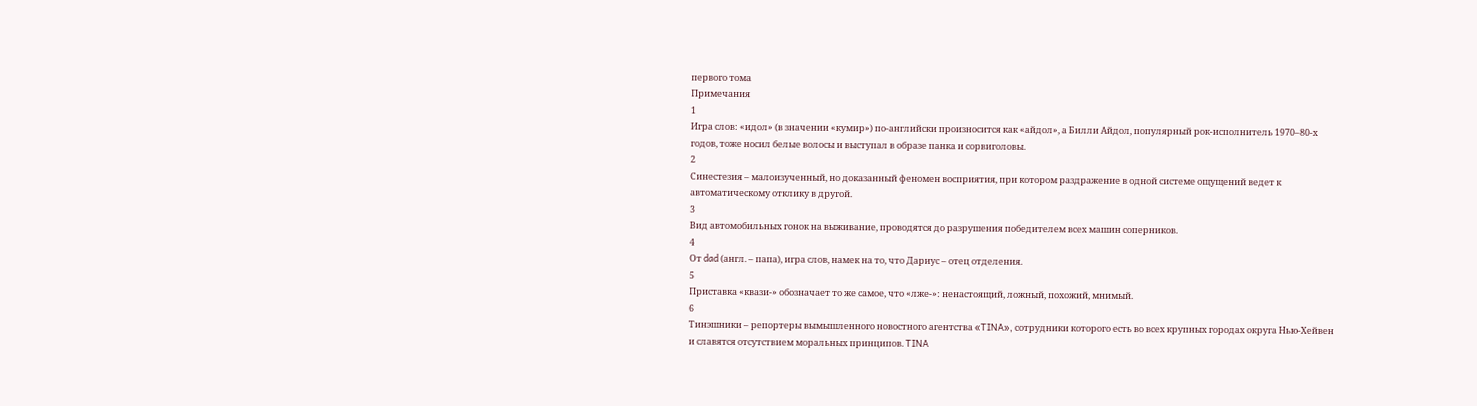первого тома
Примечания
1
Игра слов: «идол» (в значении «кумир») по-английски произносится как «айдол», а Билли Айдол, популярный рок-исполнитель 1970–80-х годов, тоже носил белые волосы и выступал в образе панка и сорвиголовы.
2
Синестезия – малоизученный, но доказанный феномен восприятия, при котором раздражение в одной системе ощущений ведет к автоматическому отклику в другой.
3
Вид автомобильных гонок на выживание, проводятся до разрушения победителем всех машин соперников.
4
От dad (англ. – папа), игра слов, намек на то, что Дариус – отец отделения.
5
Приставка «квази-» обозначает то же самое, что «лже-»: ненастоящий, ложный, похожий, мнимый.
6
Тинэшники – репортеры вымышленного новостного агентства «TINA», сотрудники которого есть во всех крупных городах округа Нью-Хейвен и славятся отсутствием моральных принципов. TINA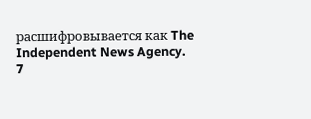расшифровывается как The Independent News Agency.
7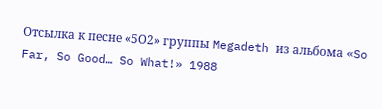Отсылка к песне «5О2» группы Megadeth из альбома «So Far, So Good… So What!» 1988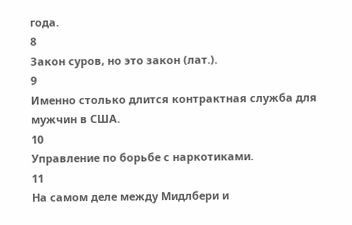года.
8
Закон суров, но это закон (лат.).
9
Именно столько длится контрактная служба для мужчин в США.
10
Управление по борьбе с наркотиками.
11
На самом деле между Мидлбери и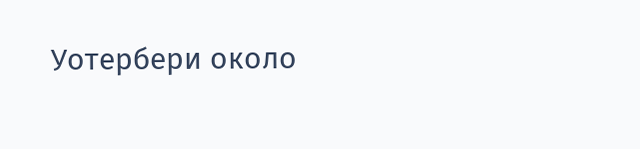Уотербери около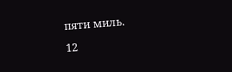пяти миль.
12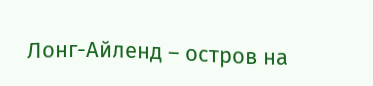Лонг-Айленд – остров на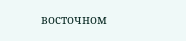восточном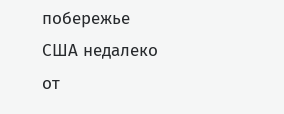побережье США недалеко от